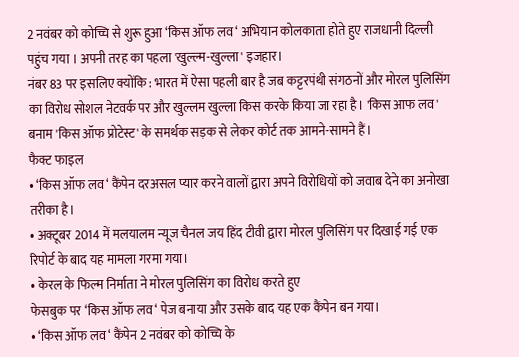2 नवंबर को कोच्चि से शुरू हुआ ‘किस ऑफ लव‘ अभियान कोलकाता होते हुए राजधानी दिल्ली पहुंच गया । अपनी तरह का पहला 'खुल्ल्म-खुल्ला' इजहार।
नंबर 83 पर इसलिए क्योंकि : भारत में ऐसा पहली बार है जब कट्टरपंथी संगठनों और मोरल पुलिसिंग का विरोध सोशल नेटवर्क पर और खुल्लम खुल्ला किस करके किया जा रहा है। 'किस आफ लव' बनाम 'किस ऑफ प्रोटेस्ट' के समर्थक सड़क से लेकर कोर्ट तक आमने-सामने हैं।
फैक्ट फाइल
• ‘किस ऑफ लव‘ कैंपेन दरअसल प्यार करने वालों द्वारा अपने विरोधियों को जवाब देने का अनोखा तरीका है।
• अक्टूबर 2014 में मलयालम न्यूज चैनल जय हिंद टीवी द्वारा मोरल पुलिसिंग पर दिखाई गई एक रिपोर्ट के बाद यह मामला गरमा गया।
• केरल के फिल्म निर्माता ने मोरल पुलिसिंग का विरोध करते हुए
फेसबुक पर ‘किस ऑफ लव‘ पेज बनाया और उसके बाद यह एक कैंपेन बन गया।
• ‘किस ऑफ लव‘ कैंपेन 2 नवंबर को कोच्चि के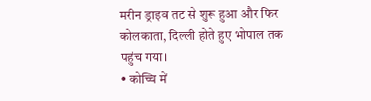मरीन ड्राइव तट से शुरू हुआ और फिर कोलकाता, दिल्ली होते हुए भोपाल तक पहुंच गया।
• कोच्चि में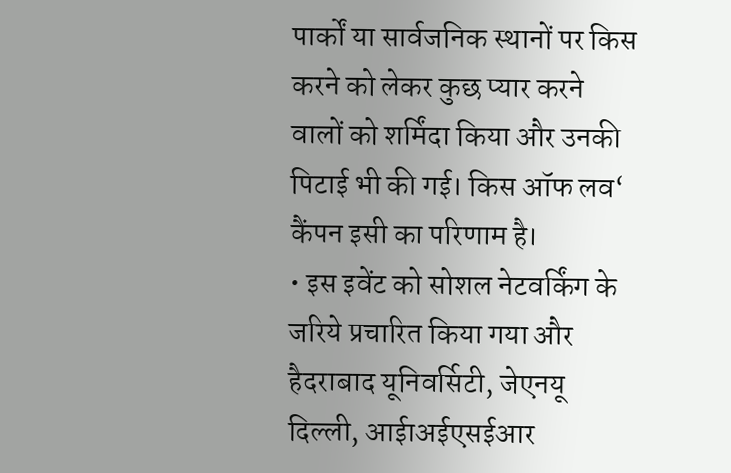पार्कों या सार्वजनिक स्थानों पर किस करने को लेकर कुछ प्यार करने वालों को शर्मिंदा किया और उनकी पिटाई भी की गई। किस ऑफ लव‘ कैंपन इसी का परिणाम है।
• इस इवेंट को सोशल नेटवर्किंग के जरिये प्रचारित किया गया और
हैदराबाद यूनिवर्सिटी, जेएनयू दिल्ली, आईाअईएसईआर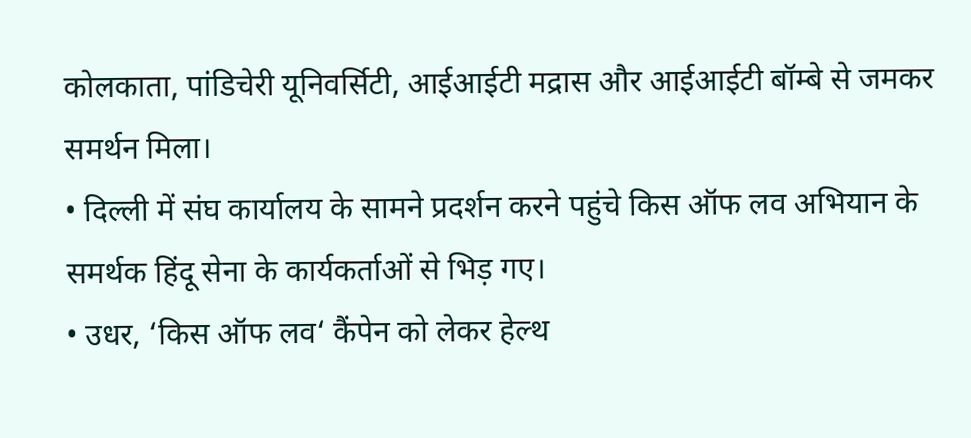कोलकाता, पांडिचेरी यूनिवर्सिटी, आईआईटी मद्रास और आईआईटी बॉम्बे से जमकर समर्थन मिला।
• दिल्ली में संघ कार्यालय के सामने प्रदर्शन करने पहुंचे किस ऑफ लव अभियान के समर्थक हिंदू सेना के कार्यकर्ताओं से भिड़ गए।
• उधर, ‘किस ऑफ लव‘ कैंपेन को लेकर हेल्थ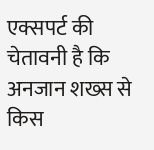एक्सपर्ट की चेतावनी है कि अनजान शख्स से किस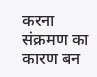करना संक्रमण का कारण बन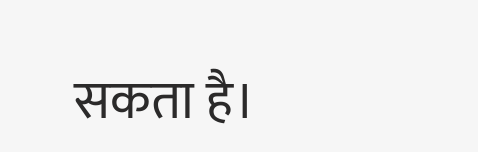सकता है।